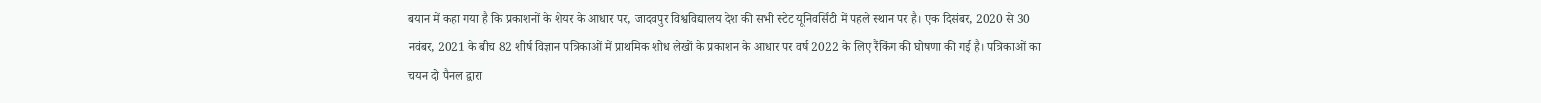बयान में कहा गया है कि प्रकाशनों के शेयर के आधार पर, जादवपुर विश्वविद्यालय देश की सभी स्टेट यूनिवर्सिटी में पहले स्थान पर है। एक दिसंबर, 2020 से 30 नवंबर, 2021 के बीच 82 शीर्ष विज्ञान पत्रिकाओं में प्राथमिक शोध लेखों के प्रकाशन के आधार पर वर्ष 2022 के लिए रैंकिंग की घोषणा की गई है। पत्रिकाओं का चयन दो पैनल द्वारा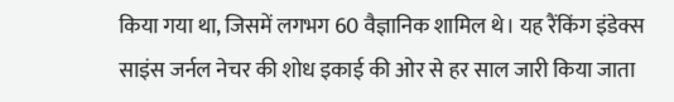किया गया था, जिसमें लगभग 60 वैज्ञानिक शामिल थे। यह रैंकिंग इंडेक्स साइंस जर्नल नेचर की शोध इकाई की ओर से हर साल जारी किया जाता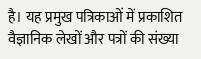है। यह प्रमुख पत्रिकाओं में प्रकाशित वैज्ञानिक लेखों और पत्रों की संख्या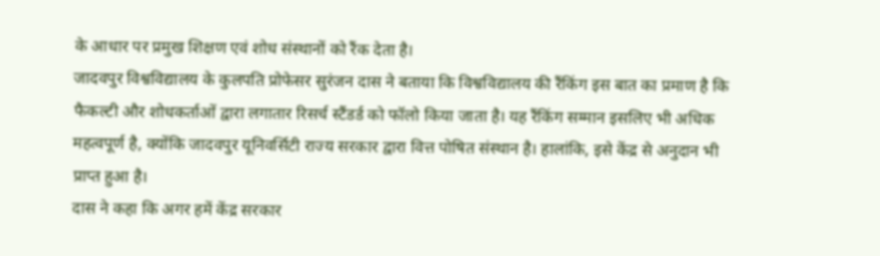के आधार पर प्रमुख शिक्षण एवं शोध संस्थानों को रैंक देता है।
जादवपुर विश्वविद्यालय के कुलपति प्रोफेसर सुरंजन दास ने बताया कि विश्वविद्यालय की रैंकिंग इस बात का प्रमाण है कि फैकल्टी और शोधकर्ताओं द्वारा लगातार रिसर्च स्टैंडर्ड को फॉलो किया जाता है। यह रैंकिंग सम्मान इसलिए भी अधिक महत्वपूर्ण है, क्योंकि जादवपुर यूनिवर्सिटी राज्य सरकार द्वारा वित्त पोषित संस्थान है। हालांकि, इसे केंद्र से अनुदान भी प्राप्त हुआ है।
दास ने कहा कि अगर हमें केंद्र सरकार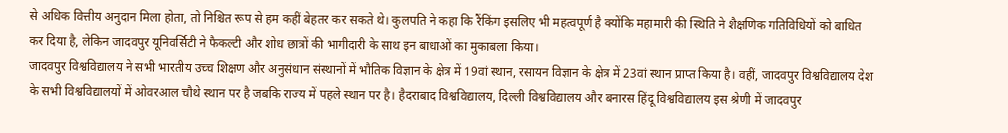से अधिक वित्तीय अनुदान मिला होता, तो निश्चित रूप से हम कहीं बेहतर कर सकते थे। कुलपति ने कहा कि रैंकिंग इसलिए भी महत्वपूर्ण है क्योंकि महामारी की स्थिति ने शैक्षणिक गतिविधियों को बाधित कर दिया है, लेकिन जादवपुर यूनिवर्सिटी ने फैकल्टी और शोध छात्रों की भागीदारी के साथ इन बाधाओं का मुकाबला किया।
जादवपुर विश्वविद्यालय ने सभी भारतीय उच्च शिक्षण और अनुसंधान संस्थानों में भौतिक विज्ञान के क्षेत्र में 19वां स्थान, रसायन विज्ञान के क्षेत्र में 23वां स्थान प्राप्त किया है। वहीं, जादवपुर विश्वविद्यालय देश के सभी विश्वविद्यालयों में ओवरआल चौथे स्थान पर है जबकि राज्य में पहले स्थान पर है। हैदराबाद विश्वविद्यालय, दिल्ली विश्वविद्यालय और बनारस हिंदू विश्वविद्यालय इस श्रेणी में जादवपुर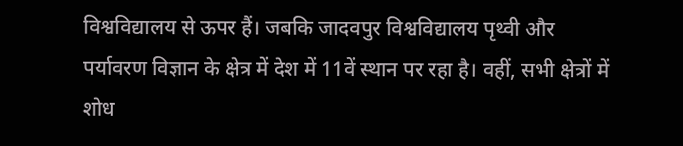विश्वविद्यालय से ऊपर हैं। जबकि जादवपुर विश्वविद्यालय पृथ्वी और पर्यावरण विज्ञान के क्षेत्र में देश में 11वें स्थान पर रहा है। वहीं, सभी क्षेत्रों में शोध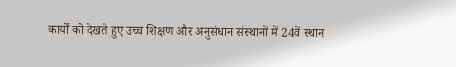कार्यों को देखते हुए उच्च शिक्षण और अनुसंधान संस्थानों में 24वें स्थान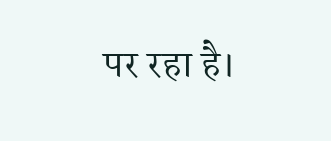पर रहा है।